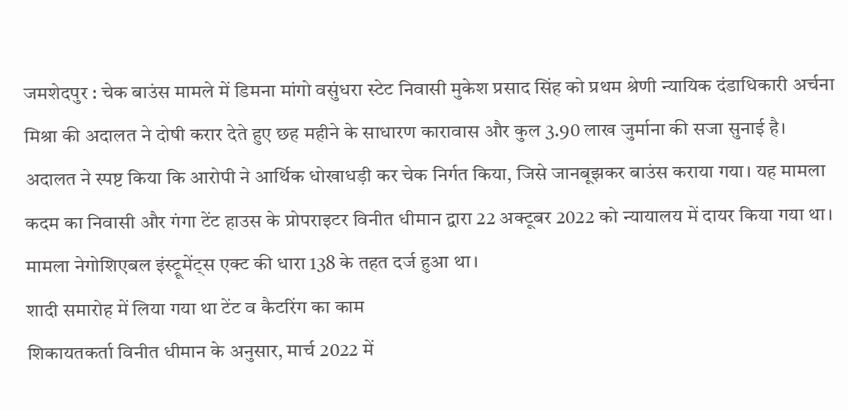जमशेदपुर : चेक बाउंस मामले में डिमना मांगो वसुंधरा स्टेट निवासी मुकेश प्रसाद सिंह को प्रथम श्रेणी न्यायिक दंडाधिकारी अर्चना मिश्रा की अदालत ने दोषी करार देते हुए छह महीने के साधारण कारावास और कुल 3.90 लाख जुर्माना की सजा सुनाई है। अदालत ने स्पष्ट किया कि आरोपी ने आर्थिक धोखाधड़ी कर चेक निर्गत किया, जिसे जानबूझकर बाउंस कराया गया। यह मामला कदम का निवासी और गंगा टेंट हाउस के प्रोपराइटर विनीत धीमान द्वारा 22 अक्टूबर 2022 को न्यायालय में दायर किया गया था। मामला नेगोशिएबल इंस्ट्रूमेंट्स एक्ट की धारा 138 के तहत दर्ज हुआ था।
शादी समारोह में लिया गया था टेंट व कैटरिंग का काम
शिकायतकर्ता विनीत धीमान के अनुसार, मार्च 2022 में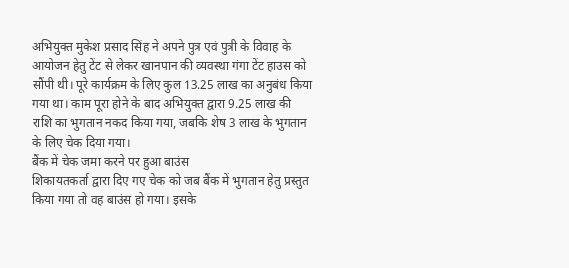अभियुक्त मुकेश प्रसाद सिंह ने अपने पुत्र एवं पुत्री के विवाह के आयोजन हेतु टेंट से लेकर खानपान की व्यवस्था गंगा टेंट हाउस को सौंपी थी। पूरे कार्यक्रम के लिए कुल 13.25 लाख का अनुबंध किया गया था। काम पूरा होने के बाद अभियुक्त द्वारा 9.25 लाख की राशि का भुगतान नकद किया गया, जबकि शेष 3 लाख के भुगतान के लिए चेक दिया गया।
बैंक में चेक जमा करने पर हुआ बाउंस
शिकायतकर्ता द्वारा दिए गए चेक को जब बैंक में भुगतान हेतु प्रस्तुत किया गया तो वह बाउंस हो गया। इसके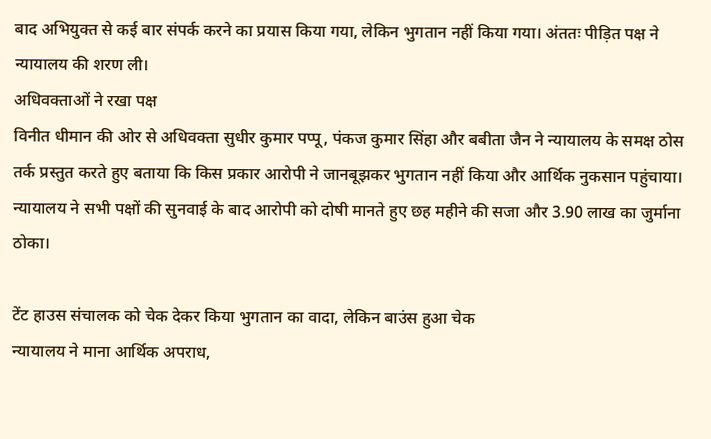बाद अभियुक्त से कई बार संपर्क करने का प्रयास किया गया, लेकिन भुगतान नहीं किया गया। अंततः पीड़ित पक्ष ने न्यायालय की शरण ली।
अधिवक्ताओं ने रखा पक्ष
विनीत धीमान की ओर से अधिवक्ता सुधीर कुमार पप्पू, पंकज कुमार सिंहा और बबीता जैन ने न्यायालय के समक्ष ठोस तर्क प्रस्तुत करते हुए बताया कि किस प्रकार आरोपी ने जानबूझकर भुगतान नहीं किया और आर्थिक नुकसान पहुंचाया। न्यायालय ने सभी पक्षों की सुनवाई के बाद आरोपी को दोषी मानते हुए छह महीने की सजा और 3.90 लाख का जुर्माना ठोका।

टेंट हाउस संचालक को चेक देकर किया भुगतान का वादा, लेकिन बाउंस हुआ चेक
न्यायालय ने माना आर्थिक अपराध,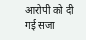आरोपी को दी गई सजा